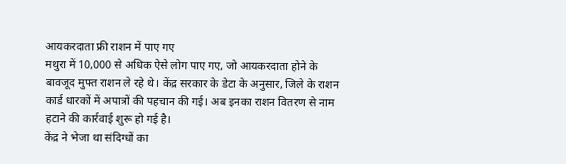आयकरदाता फ्री राशन में पाए गए
मथुरा में 10,000 से अधिक ऐसे लोग पाए गए, जो आयकरदाता होने के बावजूद मुफ्त राशन ले रहे थे। केंद्र सरकार के डेटा के अनुसार, जिले के राशन कार्ड धारकों में अपात्रों की पहचान की गई। अब इनका राशन वितरण से नाम हटाने की कार्रवाई शुरू हो गई है।
केंद्र ने भेजा था संदिग्धों का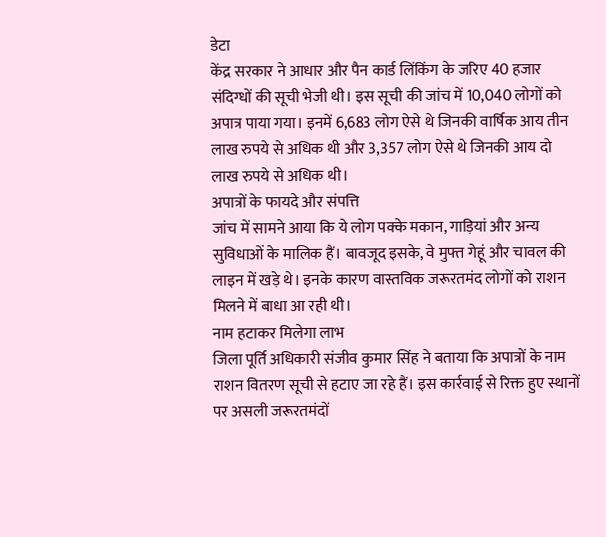डेटा
केंद्र सरकार ने आधार और पैन कार्ड लिंकिंग के जरिए 40 हजार संदिग्धों की सूची भेजी थी। इस सूची की जांच में 10,040 लोगों को अपात्र पाया गया। इनमें 6,683 लोग ऐसे थे जिनकी वार्षिक आय तीन लाख रुपये से अधिक थी और 3,357 लोग ऐसे थे जिनकी आय दो लाख रुपये से अधिक थी।
अपात्रों के फायदे और संपत्ति
जांच में सामने आया कि ये लोग पक्के मकान, गाड़ियां और अन्य सुविधाओं के मालिक हैं। बावजूद इसके, वे मुफ्त गेहूं और चावल की लाइन में खड़े थे। इनके कारण वास्तविक जरूरतमंद लोगों को राशन मिलने में बाधा आ रही थी।
नाम हटाकर मिलेगा लाभ
जिला पूर्ति अधिकारी संजीव कुमार सिंह ने बताया कि अपात्रों के नाम राशन वितरण सूची से हटाए जा रहे हैं। इस कार्रवाई से रिक्त हुए स्थानों पर असली जरूरतमंदों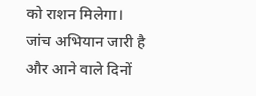को राशन मिलेगा। जांच अभियान जारी है और आने वाले दिनों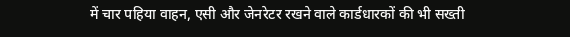में चार पहिया वाहन, एसी और जेनरेटर रखने वाले कार्डधारकों की भी सख्ती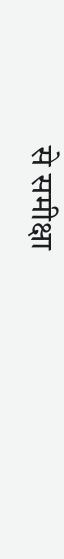से समीक्षा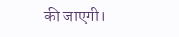की जाएगी।